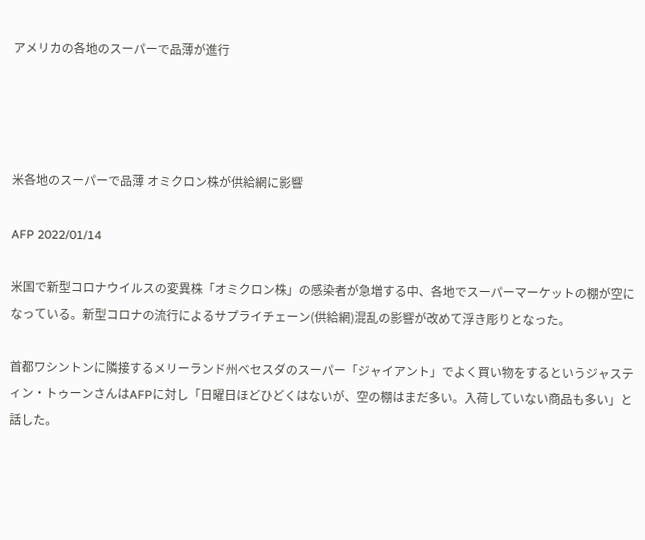アメリカの各地のスーパーで品薄が進行




米各地のスーパーで品薄 オミクロン株が供給網に影響

AFP 2022/01/14

米国で新型コロナウイルスの変異株「オミクロン株」の感染者が急増する中、各地でスーパーマーケットの棚が空になっている。新型コロナの流行によるサプライチェーン(供給網)混乱の影響が改めて浮き彫りとなった。

首都ワシントンに隣接するメリーランド州ベセスダのスーパー「ジャイアント」でよく買い物をするというジャスティン・トゥーンさんはAFPに対し「日曜日ほどひどくはないが、空の棚はまだ多い。入荷していない商品も多い」と話した。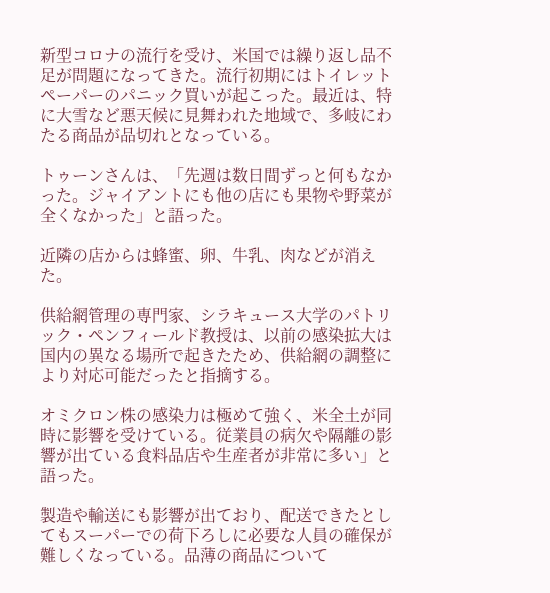新型コロナの流行を受け、米国では繰り返し品不足が問題になってきた。流行初期にはトイレットペーパーのパニック買いが起こった。最近は、特に大雪など悪天候に見舞われた地域で、多岐にわたる商品が品切れとなっている。

トゥーンさんは、「先週は数日間ずっと何もなかった。ジャイアントにも他の店にも果物や野菜が全くなかった」と語った。

近隣の店からは蜂蜜、卵、牛乳、肉などが消えた。

供給網管理の専門家、シラキュース大学のパトリック・ペンフィールド教授は、以前の感染拡大は国内の異なる場所で起きたため、供給網の調整により対応可能だったと指摘する。

オミクロン株の感染力は極めて強く、米全土が同時に影響を受けている。従業員の病欠や隔離の影響が出ている食料品店や生産者が非常に多い」と語った。

製造や輸送にも影響が出ており、配送できたとしてもスーパーでの荷下ろしに必要な人員の確保が難しくなっている。品薄の商品について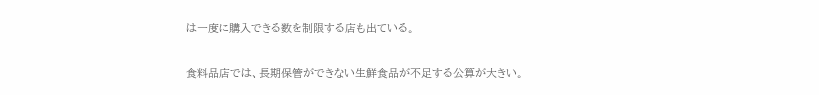は一度に購入できる数を制限する店も出ている。

食料品店では、長期保管ができない生鮮食品が不足する公算が大きい。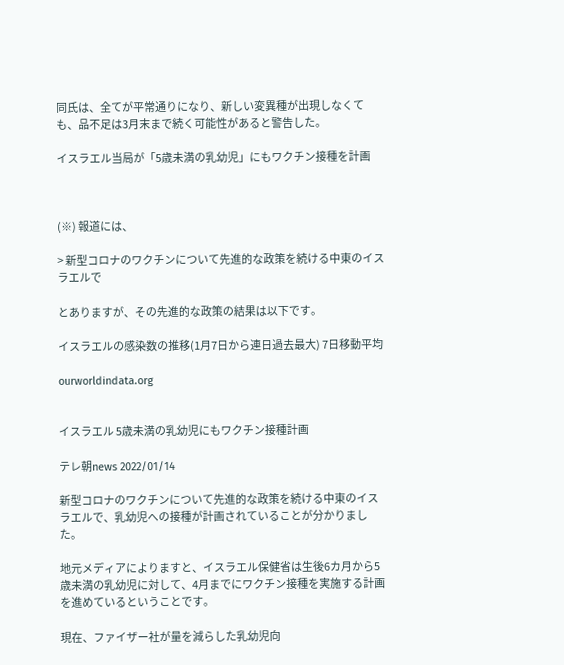同氏は、全てが平常通りになり、新しい変異種が出現しなくても、品不足は3月末まで続く可能性があると警告した。

イスラエル当局が「5歳未満の乳幼児」にもワクチン接種を計画



(※) 報道には、

> 新型コロナのワクチンについて先進的な政策を続ける中東のイスラエルで

とありますが、その先進的な政策の結果は以下です。

イスラエルの感染数の推移(1月7日から連日過去最大) 7日移動平均

ourworldindata.org


イスラエル 5歳未満の乳幼児にもワクチン接種計画

テレ朝news 2022/01/14

新型コロナのワクチンについて先進的な政策を続ける中東のイスラエルで、乳幼児への接種が計画されていることが分かりました。

地元メディアによりますと、イスラエル保健省は生後6カ月から5歳未満の乳幼児に対して、4月までにワクチン接種を実施する計画を進めているということです。

現在、ファイザー社が量を減らした乳幼児向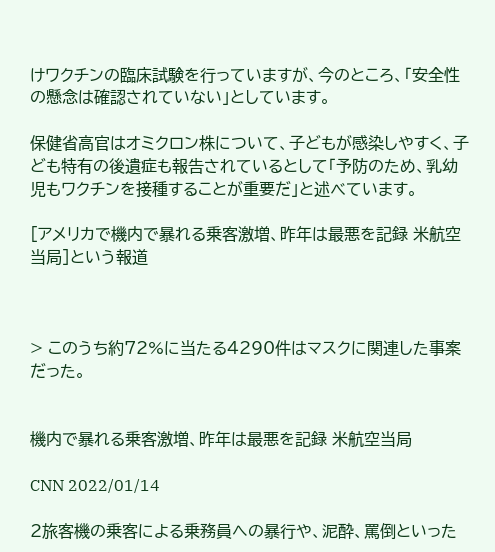けワクチンの臨床試験を行っていますが、今のところ、「安全性の懸念は確認されていない」としています。

保健省高官はオミクロン株について、子どもが感染しやすく、子ども特有の後遺症も報告されているとして「予防のため、乳幼児もワクチンを接種することが重要だ」と述べています。

[アメリカで機内で暴れる乗客激増、昨年は最悪を記録 米航空当局]という報道



> このうち約72%に当たる4290件はマスクに関連した事案だった。


機内で暴れる乗客激増、昨年は最悪を記録 米航空当局

CNN 2022/01/14

2旅客機の乗客による乗務員への暴行や、泥酔、罵倒といった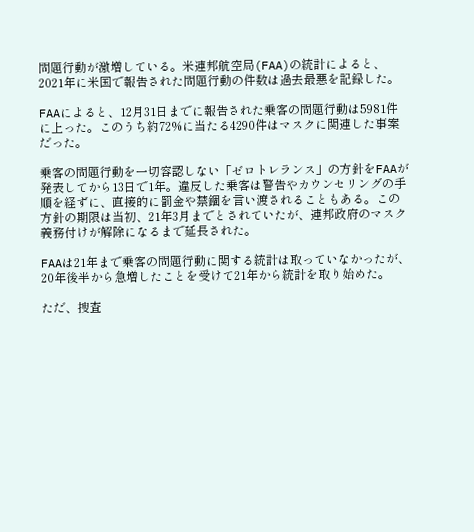問題行動が激増している。米連邦航空局(FAA)の統計によると、2021年に米国で報告された問題行動の件数は過去最悪を記録した。

FAAによると、12月31日までに報告された乗客の問題行動は5981件に上った。このうち約72%に当たる4290件はマスクに関連した事案だった。

乗客の問題行動を一切容認しない「ゼロトレランス」の方針をFAAが発表してから13日で1年。違反した乗客は警告やカウンセリングの手順を経ずに、直接的に罰金や禁錮を言い渡されることもある。この方針の期限は当初、21年3月までとされていたが、連邦政府のマスク義務付けが解除になるまで延長された。

FAAは21年まで乗客の問題行動に関する統計は取っていなかったが、20年後半から急増したことを受けて21年から統計を取り始めた。

ただ、捜査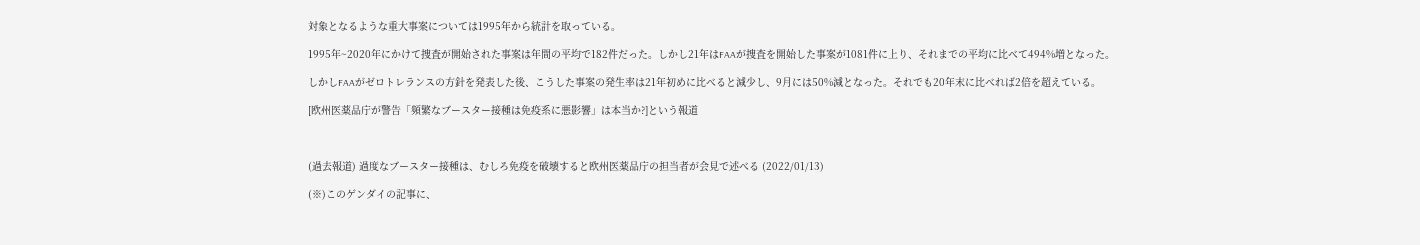対象となるような重大事案については1995年から統計を取っている。

1995年~2020年にかけて捜査が開始された事案は年間の平均で182件だった。しかし21年はFAAが捜査を開始した事案が1081件に上り、それまでの平均に比べて494%増となった。

しかしFAAがゼロトレランスの方針を発表した後、こうした事案の発生率は21年初めに比べると減少し、9月には50%減となった。それでも20年末に比べれば2倍を超えている。

[欧州医薬品庁が警告「頻繁なブースター接種は免疫系に悪影響」は本当か?]という報道



(過去報道) 過度なブースター接種は、むしろ免疫を破壊すると欧州医薬品庁の担当者が会見で述べる (2022/01/13)

(※)このゲンダイの記事に、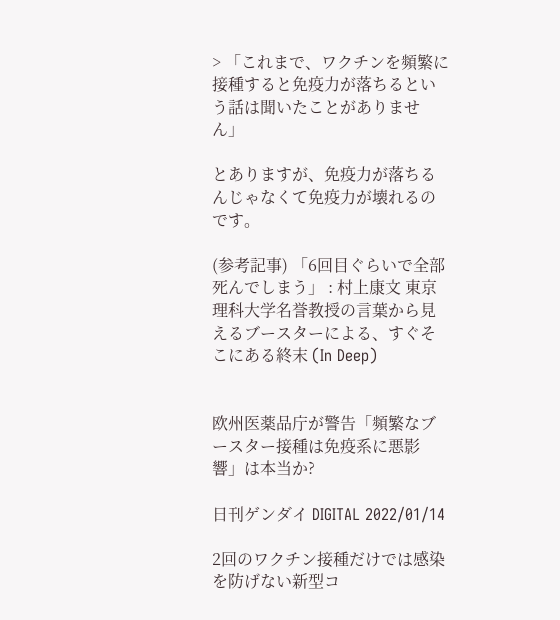> 「これまで、ワクチンを頻繁に接種すると免疫力が落ちるという話は聞いたことがありません」

とありますが、免疫力が落ちるんじゃなくて免疫力が壊れるのです。

(参考記事) 「6回目ぐらいで全部死んでしまう」 : 村上康文 東京理科大学名誉教授の言葉から見えるブースターによる、すぐそこにある終末 (In Deep)


欧州医薬品庁が警告「頻繁なブースター接種は免疫系に悪影響」は本当か?

日刊ゲンダイ DIGITAL 2022/01/14

2回のワクチン接種だけでは感染を防げない新型コ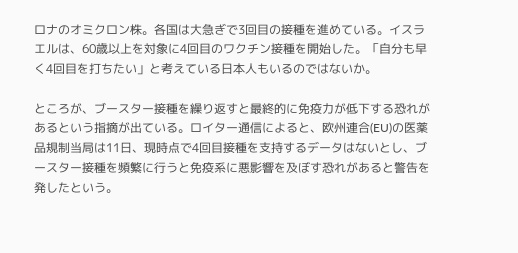ロナのオミクロン株。各国は大急ぎで3回目の接種を進めている。イスラエルは、60歳以上を対象に4回目のワクチン接種を開始した。「自分も早く4回目を打ちたい」と考えている日本人もいるのではないか。

ところが、ブースター接種を繰り返すと最終的に免疫力が低下する恐れがあるという指摘が出ている。ロイター通信によると、欧州連合(EU)の医薬品規制当局は11日、現時点で4回目接種を支持するデータはないとし、ブースター接種を頻繁に行うと免疫系に悪影響を及ぼす恐れがあると警告を発したという。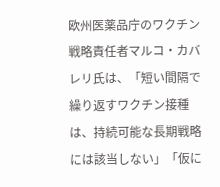欧州医薬品庁のワクチン戦略責任者マルコ・カバレリ氏は、「短い間隔で繰り返すワクチン接種は、持続可能な長期戦略には該当しない」「仮に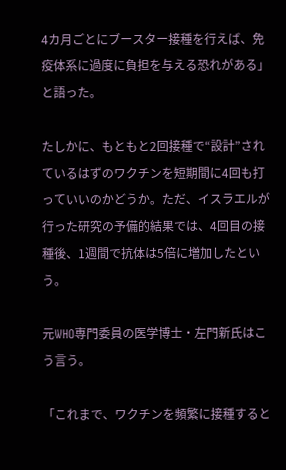4カ月ごとにブースター接種を行えば、免疫体系に過度に負担を与える恐れがある」と語った。

たしかに、もともと2回接種で“設計”されているはずのワクチンを短期間に4回も打っていいのかどうか。ただ、イスラエルが行った研究の予備的結果では、4回目の接種後、1週間で抗体は5倍に増加したという。

元WHO専門委員の医学博士・左門新氏はこう言う。

「これまで、ワクチンを頻繁に接種すると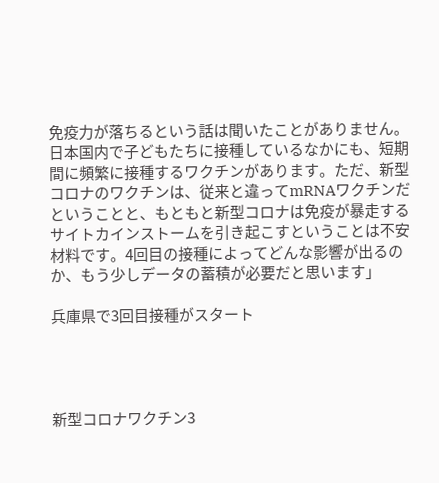免疫力が落ちるという話は聞いたことがありません。日本国内で子どもたちに接種しているなかにも、短期間に頻繁に接種するワクチンがあります。ただ、新型コロナのワクチンは、従来と違ってmRNAワクチンだということと、もともと新型コロナは免疫が暴走するサイトカインストームを引き起こすということは不安材料です。4回目の接種によってどんな影響が出るのか、もう少しデータの蓄積が必要だと思います」

兵庫県で3回目接種がスタート




新型コロナワクチン3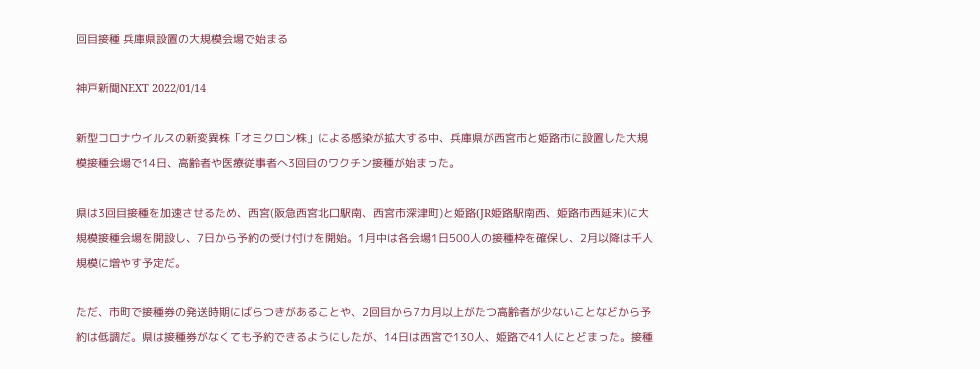回目接種 兵庫県設置の大規模会場で始まる

神戸新聞NEXT 2022/01/14

新型コロナウイルスの新変異株「オミクロン株」による感染が拡大する中、兵庫県が西宮市と姫路市に設置した大規模接種会場で14日、高齢者や医療従事者へ3回目のワクチン接種が始まった。

県は3回目接種を加速させるため、西宮(阪急西宮北口駅南、西宮市深津町)と姫路(JR姫路駅南西、姫路市西延末)に大規模接種会場を開設し、7日から予約の受け付けを開始。1月中は各会場1日500人の接種枠を確保し、2月以降は千人規模に増やす予定だ。

ただ、市町で接種券の発送時期にばらつきがあることや、2回目から7カ月以上がたつ高齢者が少ないことなどから予約は低調だ。県は接種券がなくても予約できるようにしたが、14日は西宮で130人、姫路で41人にとどまった。接種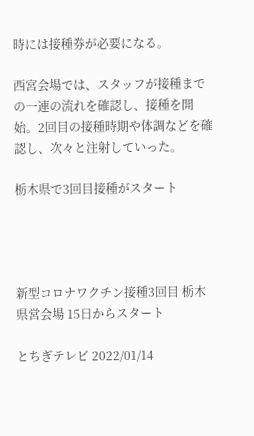時には接種券が必要になる。

西宮会場では、スタッフが接種までの一連の流れを確認し、接種を開始。2回目の接種時期や体調などを確認し、次々と注射していった。

栃木県で3回目接種がスタート




新型コロナワクチン接種3回目 栃木県営会場 15日からスタート

とちぎテレビ 2022/01/14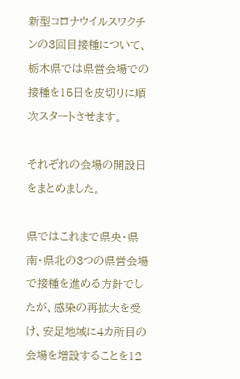新型コロナウイルスワクチンの3回目接種について、栃木県では県営会場での接種を15日を皮切りに順次スタートさせます。

それぞれの会場の開設日をまとめました。

県ではこれまで県央・県南・県北の3つの県営会場で接種を進める方針でしたが、感染の再拡大を受け、安足地域に4カ所目の会場を増設することを12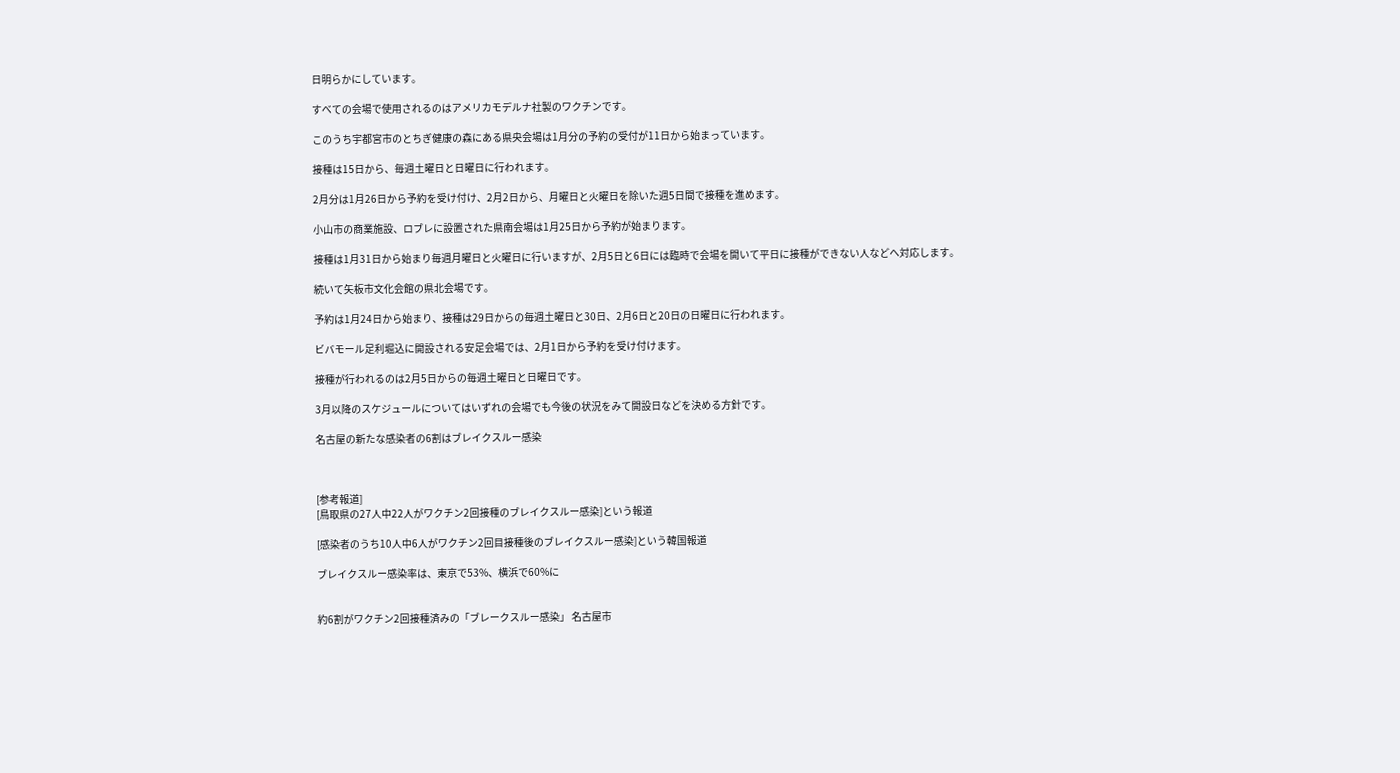日明らかにしています。

すべての会場で使用されるのはアメリカモデルナ社製のワクチンです。

このうち宇都宮市のとちぎ健康の森にある県央会場は1月分の予約の受付が11日から始まっています。

接種は15日から、毎週土曜日と日曜日に行われます。

2月分は1月26日から予約を受け付け、2月2日から、月曜日と火曜日を除いた週5日間で接種を進めます。

小山市の商業施設、ロブレに設置された県南会場は1月25日から予約が始まります。

接種は1月31日から始まり毎週月曜日と火曜日に行いますが、2月5日と6日には臨時で会場を開いて平日に接種ができない人などへ対応します。

続いて矢板市文化会館の県北会場です。

予約は1月24日から始まり、接種は29日からの毎週土曜日と30日、2月6日と20日の日曜日に行われます。

ビバモール足利堀込に開設される安足会場では、2月1日から予約を受け付けます。

接種が行われるのは2月5日からの毎週土曜日と日曜日です。

3月以降のスケジュールについてはいずれの会場でも今後の状況をみて開設日などを決める方針です。

名古屋の新たな感染者の6割はブレイクスルー感染



[参考報道]
[鳥取県の27人中22人がワクチン2回接種のブレイクスルー感染]という報道

[感染者のうち10人中6人がワクチン2回目接種後のブレイクスルー感染]という韓国報道

ブレイクスルー感染率は、東京で53%、横浜で60%に


約6割がワクチン2回接種済みの「ブレークスルー感染」 名古屋市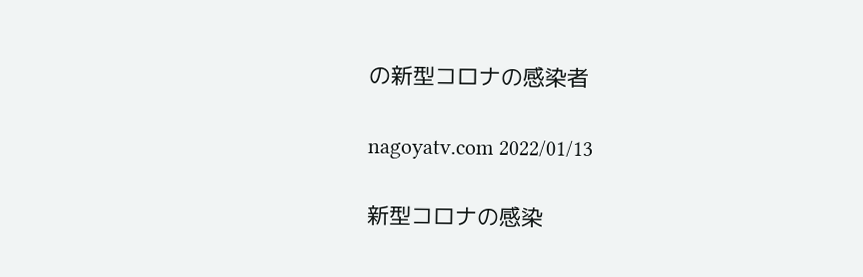の新型コロナの感染者

nagoyatv.com 2022/01/13

新型コロナの感染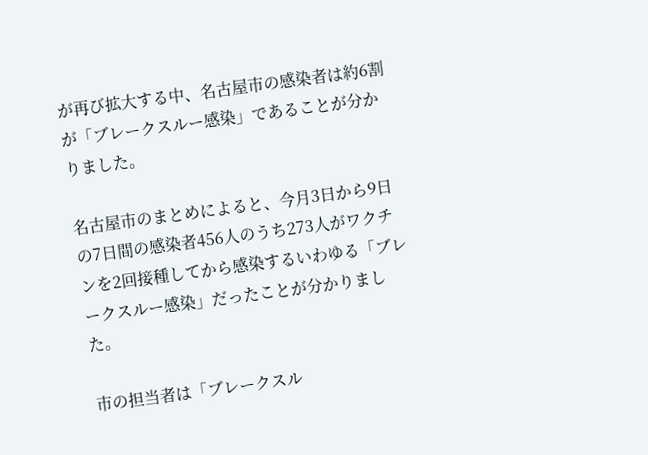が再び拡大する中、名古屋市の感染者は約6割が「ブレークスルー感染」であることが分かりました。

名古屋市のまとめによると、今月3日から9日の7日間の感染者456人のうち273人がワクチンを2回接種してから感染するいわゆる「ブレークスルー感染」だったことが分かりました。

市の担当者は「ブレークスル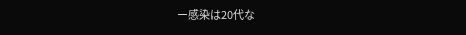ー感染は20代な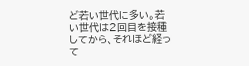ど若い世代に多い。若い世代は2回目を接種してから、それほど経って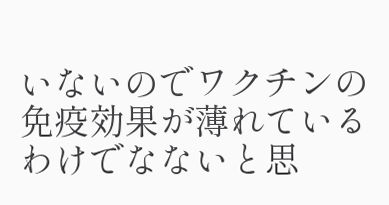いないのでワクチンの免疫効果が薄れているわけでなないと思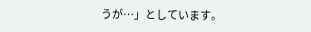うが…」としています。